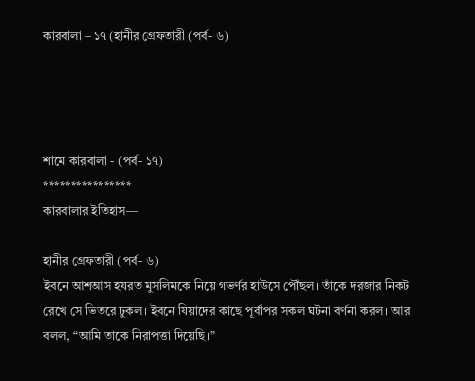কারবালা – ১৭ (হানীর গ্রেফতারী (পর্ব- ৬)




শামে কারবালা - (পর্ব- ১৭)
****************
কারবালার ইতিহাস—

হানীর গ্রেফতারী (পর্ব- ৬)
ইবনে আশআস হযরত মুসলিমকে নিয়ে গভর্ণর হাউসে পৌঁছল। তাঁকে দরজার নিকট রেখে সে ভিতরে ঢুকল। ইবনে যিয়াদের কাছে পূর্বাপর সকল ঘটনা বর্ণনা করল। আর বলল, “আমি তাকে নিরাপত্তা দিয়েছি।”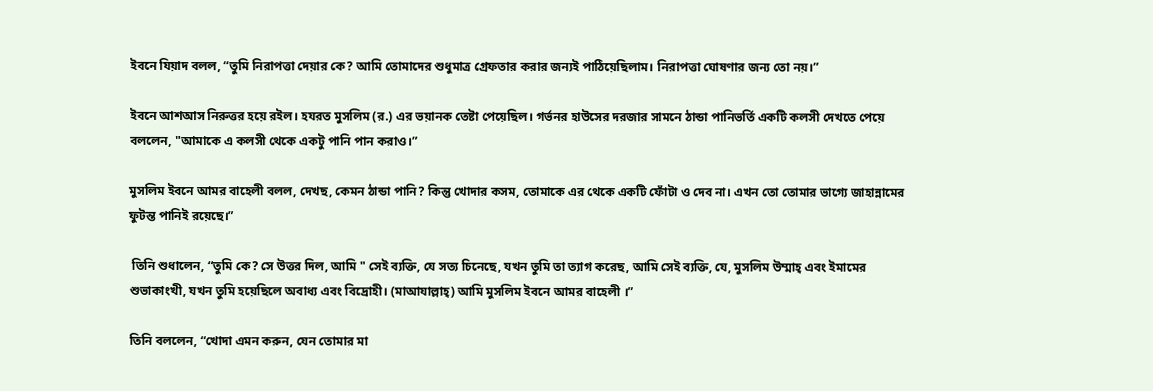ইবনে যিয়াদ বলল, “তুমি নিরাপত্তা দেয়ার কে? আমি তোমাদের শুধুমাত্র গ্রেফতার করার জন্যই পাঠিয়েছিলাম। নিরাপত্তা ঘোষণার জন্য তো নয়।”

ইবনে আশআস নিরুত্তর হয়ে রইল। হযরত মুসলিম (র.) এর ভয়ানক তেষ্টা পেয়েছিল। গর্ভনর হাউসের দরজার সামনে ঠান্ডা পানিভর্তি একটি কলসী দেখতে পেয়ে বললেন, "আমাকে এ কলসী থেকে একটু পানি পান করাও।”

মুসলিম ইবনে আমর বাহেলী বলল, দেখছ, কেমন ঠান্ডা পানি? কিন্তু খোদার কসম, তোমাকে এর থেকে একটি ফোঁটা ও দেব না। এখন তো তোমার ভাগ্যে জাহান্নামের ফুটন্ত পানিই রয়েছে।”

 তিনি শুধালেন, “তুমি কে? সে উত্তর দিল, আমি " সেই ব্যক্তি, যে সত্য চিনেছে, যখন তুমি তা ত্যাগ করেছ, আমি সেই ব্যক্তি, যে, মুসলিম উম্মাহ্ এবং ইমামের শুভাকাংখী, যখন তুমি হয়েছিলে অবাধ্য এবং বিদ্রোহী। (মাআযাল্লাহ্) আমি মুসলিম ইবনে আমর বাহেলী ।”

তিনি বললেন, “খোদা এমন করুন, যেন তোমার মা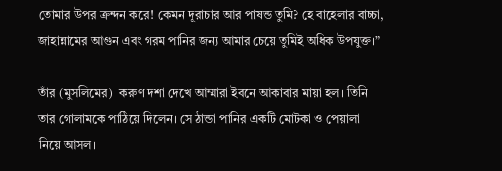তোমার উপর ক্রন্দন করে! কেমন দূরাচার আর পাষন্ড তুমি? হে বাহেলার বাচ্চা, জাহান্নামের আগুন এবং গরম পানির জন্য আমার চেয়ে তুমিই অধিক উপযুক্ত।”

তাঁর (মুসলিমের)  করুণ দশা দেখে আম্মারা ইবনে আকাবার মায়া হল। তিনি তার গোলামকে পাঠিয়ে দিলেন। সে ঠান্ডা পানির একটি মোটকা ও পেয়ালা নিয়ে আসল।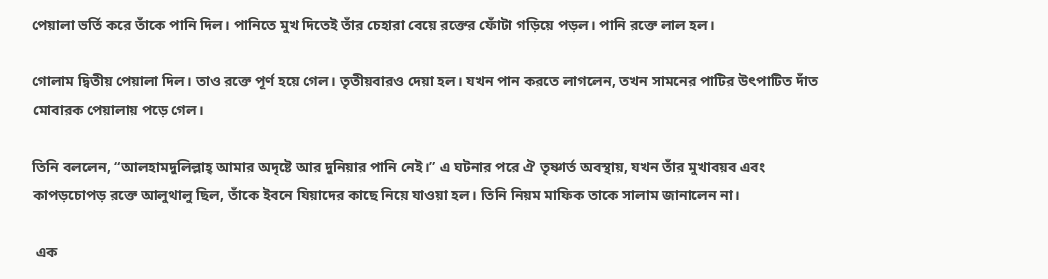পেয়ালা ভর্তি করে তাঁকে পানি দিল। পানিতে মুখ দিতেই তাঁর চেহারা বেয়ে রক্তের ফোঁটা গড়িয়ে পড়ল। পানি রক্তে লাল হল।

গোলাম দ্বিতীয় পেয়ালা দিল। তাও রক্তে পূর্ণ হয়ে গেল। তৃতীয়বারও দেয়া হল। যখন পান করতে লাগলেন, তখন সামনের পাটির উৎপাটিত দাঁত মোবারক পেয়ালায় পড়ে গেল।

তিনি বললেন, “আলহামদুলিল্লাহ্ আমার অদৃষ্টে আর দুনিয়ার পানি নেই।” এ ঘটনার পরে ঐ তৃষ্ণার্ত অবস্থায়, যখন তাঁর মুখাবয়ব এবং কাপড়চোপড় রক্তে আলুথালু ছিল, তাঁকে ইবনে যিয়াদের কাছে নিয়ে যাওয়া হল। তিনি নিয়ম মাফিক তাকে সালাম জানালেন না।

 এক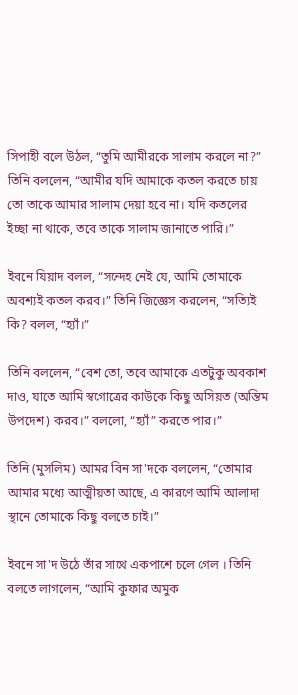সিপাহী বলে উঠল, “তুমি আমীরকে সালাম করলে না?” তিনি বললেন, “আমীর যদি আমাকে কতল করতে চায় তো তাকে আমার সালাম দেয়া হবে না। যদি কতলের ইচ্ছা না থাকে, তবে তাকে সালাম জানাতে পারি।”

ইবনে যিয়াদ বলল, “সন্দেহ নেই যে, আমি তোমাকে অবশ্যই কতল করব।” তিনি জিজ্ঞেস করলেন, “সত্যিই কি? বলল, “হ্যাঁ।”

তিনি বললেন, “বেশ তো, তবে আমাকে এতটুকু অবকাশ দাও, যাতে আমি স্বগোত্রের কাউকে কিছু অসিয়ত (অন্তিম উপদেশ) করব।” বললো, “হ্যাঁ” করতে পার।”

তিনি (মুসলিম) আমর বিন সা'দকে বললেন, “তোমার আমার মধ্যে আত্মীয়তা আছে, এ কারণে আমি আলাদা স্থানে তোমাকে কিছু বলতে চাই।”

ইবনে সা'দ উঠে তাঁর সাথে একপাশে চলে গেল । তিনি বলতে লাগলেন, “আমি কুফার অমুক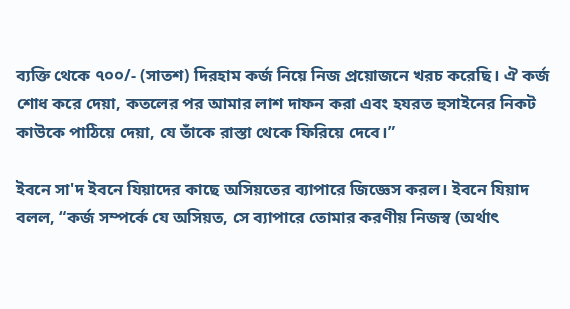ব্যক্তি থেকে ৭০০/- (সাতশ) দিরহাম কর্জ নিয়ে নিজ প্রয়োজনে খরচ করেছি। ঐ কর্জ শোধ করে দেয়া, কতলের পর আমার লাশ দাফন করা এবং হযরত হুসাইনের নিকট কাউকে পাঠিয়ে দেয়া, যে তাঁকে রাস্তা থেকে ফিরিয়ে দেবে।”

ইবনে সা'দ ইবনে যিয়াদের কাছে অসিয়তের ব্যাপারে জিজ্ঞেস করল। ইবনে যিয়াদ বলল, “কর্জ সম্পর্কে যে অসিয়ত, সে ব্যাপারে তোমার করণীয় নিজস্ব (অর্থাৎ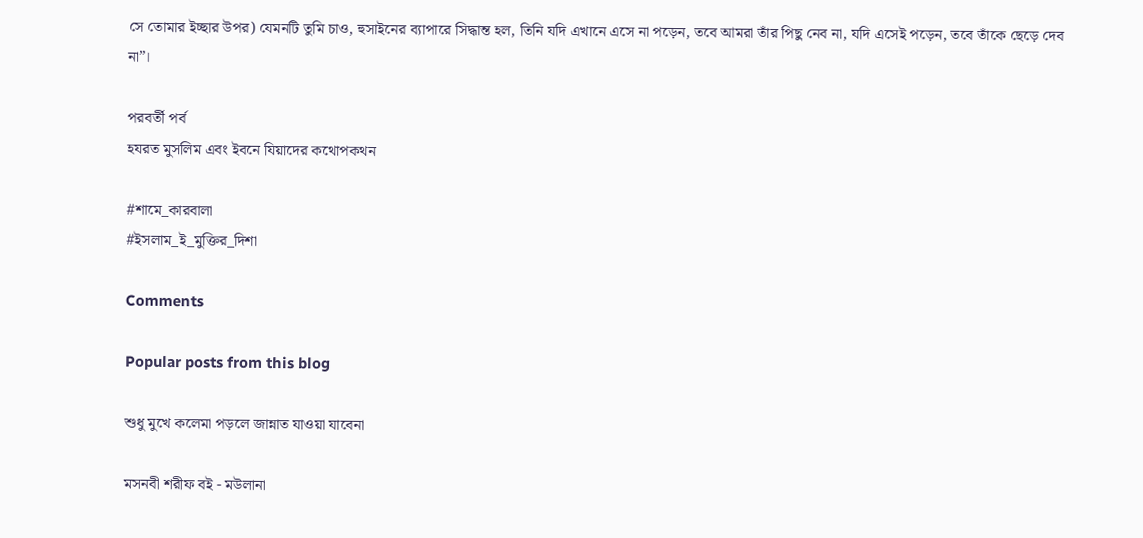সে তোমার ইচ্ছার উপর) যেমনটি তুমি চাও, হুসাইনের ব্যাপারে সিদ্ধান্ত হল, তিনি যদি এখানে এসে না পড়েন, তবে আমরা তাঁর পিছু নেব না, যদি এসেই পড়েন, তবে তাঁকে ছেড়ে দেব না”।

পরবর্তী পর্ব
হযরত মুসলিম এবং ইবনে যিয়াদের কথোপকথন

#শামে_কারবালা
#ইসলাম_ই_মুক্তির_দিশা

Comments

Popular posts from this blog

শুধু মুখে কলেমা পড়লে জান্নাত যাওয়া যাবেনা

মসনবী শরীফ বই - মউলানা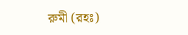রুমী (রহঃ)